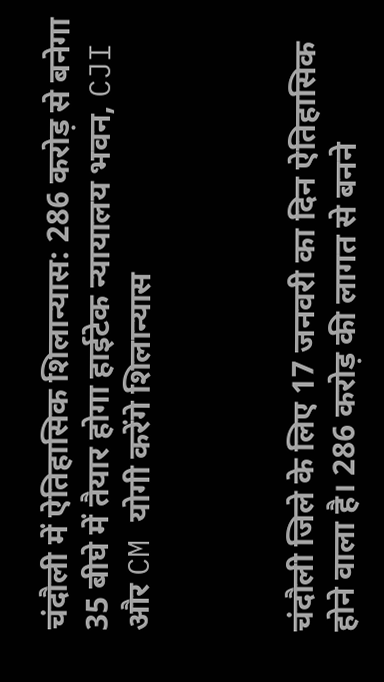चंदौली में ऐतिहासिक शिलान्यास: 286 करोड़ से बनेगा 35 बीघे में तैयार होगा हाईटेक न्यायालय भवन, CJI और CM योगी करेंगे शिलान्यास



चंदौली जिले के लिए 17 जनवरी का दिन ऐतिहासिक होने वाला है। 286 करोड़ की लागत से बनने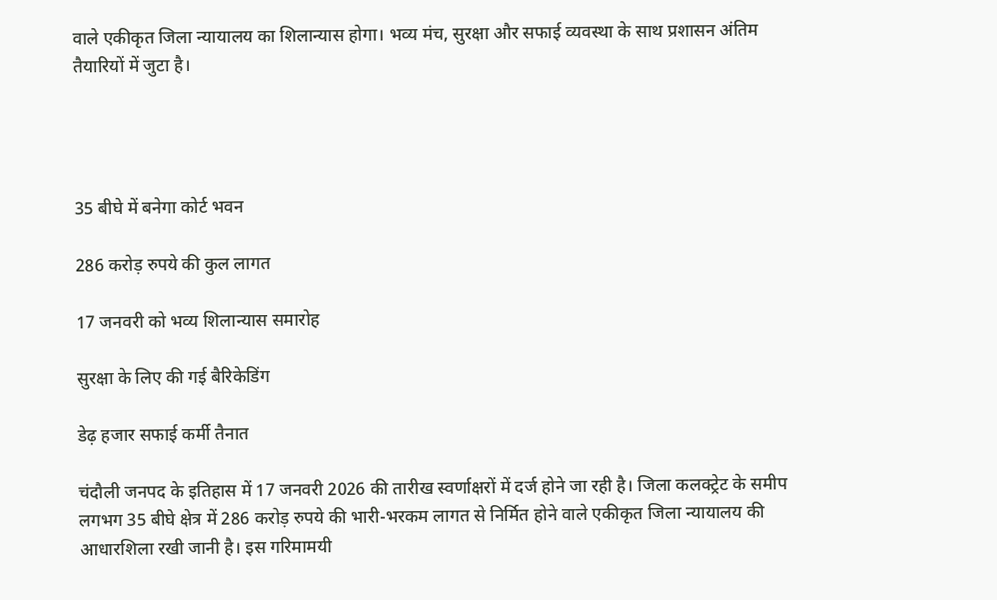वाले एकीकृत जिला न्यायालय का शिलान्यास होगा। भव्य मंच, सुरक्षा और सफाई व्यवस्था के साथ प्रशासन अंतिम तैयारियों में जुटा है।




35 बीघे में बनेगा कोर्ट भवन

286 करोड़ रुपये की कुल लागत

17 जनवरी को भव्य शिलान्यास समारोह

सुरक्षा के लिए की गई बैरिकेडिंग

डेढ़ हजार सफाई कर्मी तैनात

चंदौली जनपद के इतिहास में 17 जनवरी 2026 की तारीख स्वर्णाक्षरों में दर्ज होने जा रही है। जिला कलक्ट्रेट के समीप लगभग 35 बीघे क्षेत्र में 286 करोड़ रुपये की भारी-भरकम लागत से निर्मित होने वाले एकीकृत जिला न्यायालय की आधारशिला रखी जानी है। इस गरिमामयी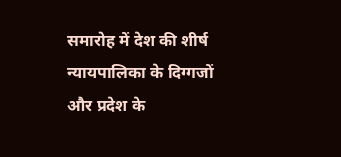समारोह में देश की शीर्ष न्यायपालिका के दिग्गजों और प्रदेश के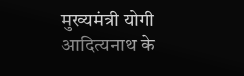मुख्यमंत्री योगी आदित्यनाथ के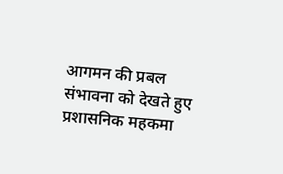आगमन की प्रबल संभावना को देखते हुए प्रशासनिक महकमा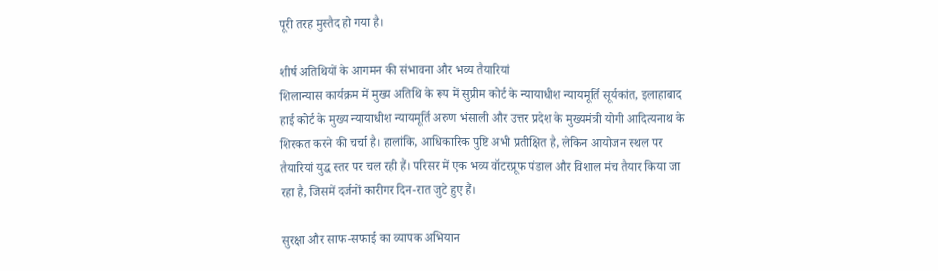पूरी तरह मुस्तैद हो गया है।

शीर्ष अतिथियों के आगमन की संभावना और भव्य तैयारियां
शिलान्यास कार्यक्रम में मुख्य अतिथि के रूप में सुप्रीम कोर्ट के न्यायाधीश न्यायमूर्ति सूर्यकांत, इलाहाबाद हाई कोर्ट के मुख्य न्यायाधीश न्यायमूर्ति अरुण भंसाली और उत्तर प्रदेश के मुख्यमंत्री योगी आदित्यनाथ के शिरकत करने की चर्चा है। हालांकि, आधिकारिक पुष्टि अभी प्रतीक्षित है, लेकिन आयोजन स्थल पर तैयारियां युद्ध स्तर पर चल रही हैं। परिसर में एक भव्य वॉटरप्रूफ पंडाल और विशाल मंच तैयार किया जा रहा है, जिसमें दर्जनों कारीगर दिन-रात जुटे हुए हैं।

सुरक्षा और साफ-सफाई का व्यापक अभियान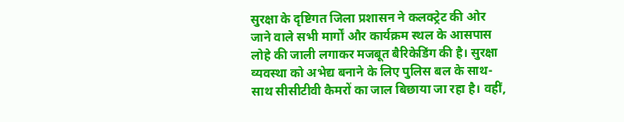सुरक्षा के दृष्टिगत जिला प्रशासन ने कलक्ट्रेट की ओर जाने वाले सभी मार्गों और कार्यक्रम स्थल के आसपास लोहे की जाली लगाकर मजबूत बैरिकेडिंग की है। सुरक्षा व्यवस्था को अभेद्य बनाने के लिए पुलिस बल के साथ-साथ सीसीटीवी कैमरों का जाल बिछाया जा रहा है। वहीं,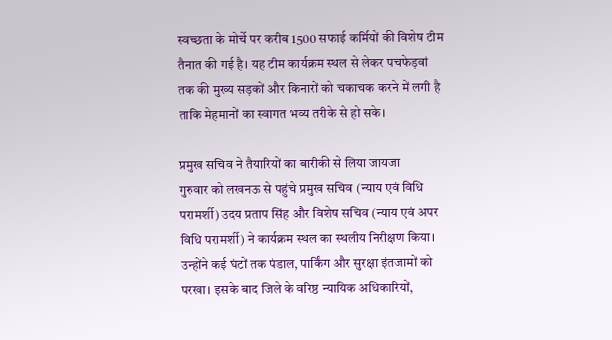स्वच्छता के मोर्चे पर करीब 1500 सफाई कर्मियों की विशेष टीम तैनात की गई है। यह टीम कार्यक्रम स्थल से लेकर पचफेड़वां तक की मुख्य सड़कों और किनारों को चकाचक करने में लगी है ताकि मेहमानों का स्वागत भव्य तरीके से हो सके।

प्रमुख सचिव ने तैयारियों का बारीकी से लिया जायजा
गुरुवार को लखनऊ से पहुंचे प्रमुख सचिव (न्याय एवं विधि परामर्शी) उदय प्रताप सिंह और विशेष सचिव (न्याय एवं अपर विधि परामर्शी) ने कार्यक्रम स्थल का स्थलीय निरीक्षण किया। उन्होंने कई घंटों तक पंडाल, पार्किंग और सुरक्षा इंतजामों को परखा। इसके बाद जिले के वरिष्ठ न्यायिक अधिकारियों,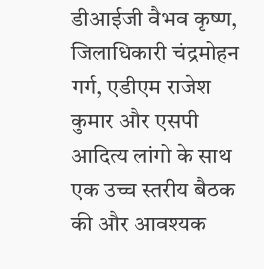डीआईजी वैभव कृष्ण, जिलाधिकारी चंद्रमोहन गर्ग, एडीएम राजेश कुमार और एसपी आदित्य लांगो के साथ एक उच्च स्तरीय बैठक की और आवश्यक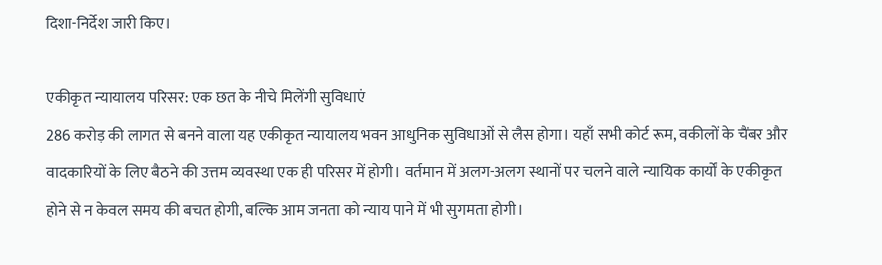दिशा-निर्देश जारी किए।

एकीकृत न्यायालय परिसर: एक छत के नीचे मिलेंगी सुविधाएं
286 करोड़ की लागत से बनने वाला यह एकीकृत न्यायालय भवन आधुनिक सुविधाओं से लैस होगा। यहाँ सभी कोर्ट रूम, वकीलों के चैंबर और वादकारियों के लिए बैठने की उत्तम व्यवस्था एक ही परिसर में होगी। वर्तमान में अलग-अलग स्थानों पर चलने वाले न्यायिक कार्यों के एकीकृत होने से न केवल समय की बचत होगी, बल्कि आम जनता को न्याय पाने में भी सुगमता होगी।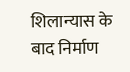शिलान्यास के बाद निर्माण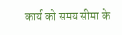कार्य को समय सीमा के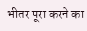भीतर पूरा करने का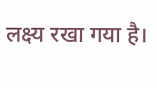लक्ष्य रखा गया है।